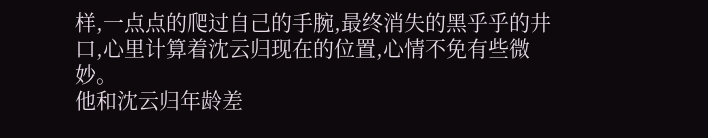样,一点点的爬过自己的手腕,最终消失的黑乎乎的井口,心里计算着沈云归现在的位置,心情不免有些微妙。
他和沈云归年龄差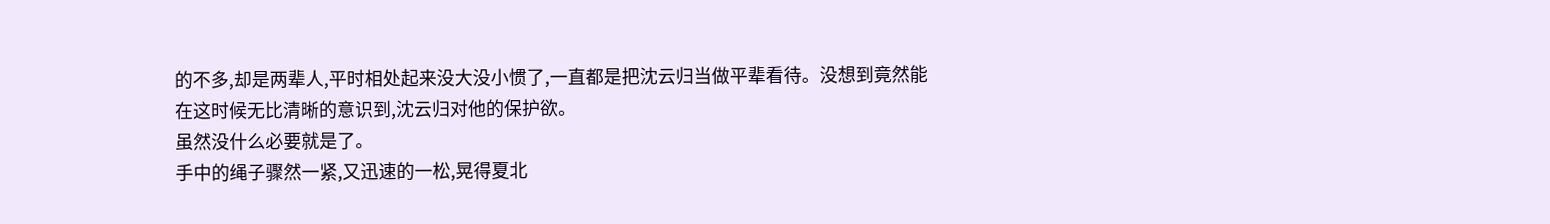的不多,却是两辈人,平时相处起来没大没小惯了,一直都是把沈云归当做平辈看待。没想到竟然能在这时候无比清晰的意识到,沈云归对他的保护欲。
虽然没什么必要就是了。
手中的绳子骤然一紧,又迅速的一松,晃得夏北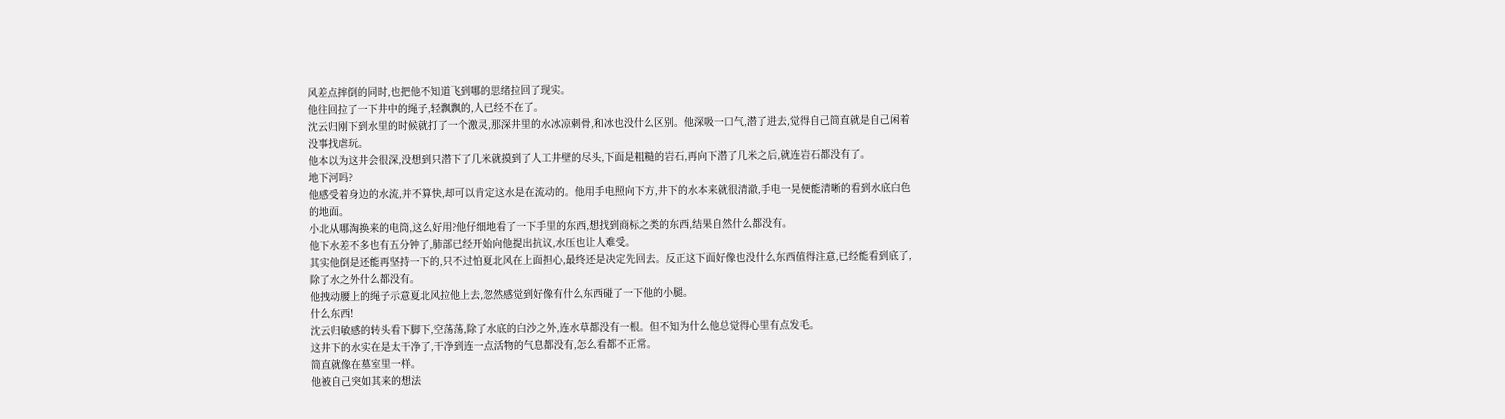风差点摔倒的同时,也把他不知道飞到哪的思绪拉回了现实。
他往回拉了一下井中的绳子,轻飘飘的,人已经不在了。
沈云归刚下到水里的时候就打了一个激灵,那深井里的水冰凉刺骨,和冰也没什么区别。他深吸一口气,潜了进去,觉得自己简直就是自己闲着没事找虐玩。
他本以为这井会很深,没想到只潜下了几米就摸到了人工井壁的尽头,下面是粗糙的岩石,再向下潜了几米之后,就连岩石都没有了。
地下河吗?
他感受着身边的水流,并不算快,却可以肯定这水是在流动的。他用手电照向下方,井下的水本来就很清澈,手电一晃便能清晰的看到水底白色的地面。
小北从哪淘换来的电筒,这么好用?他仔细地看了一下手里的东西,想找到商标之类的东西,结果自然什么都没有。
他下水差不多也有五分钟了,肺部已经开始向他提出抗议,水压也让人难受。
其实他倒是还能再坚持一下的,只不过怕夏北风在上面担心,最终还是决定先回去。反正这下面好像也没什么东西值得注意,已经能看到底了,除了水之外什么都没有。
他拽动腰上的绳子示意夏北风拉他上去,忽然感觉到好像有什么东西碰了一下他的小腿。
什么东西!
沈云归敏感的转头看下脚下,空荡荡,除了水底的白沙之外,连水草都没有一根。但不知为什么他总觉得心里有点发毛。
这井下的水实在是太干净了,干净到连一点活物的气息都没有,怎么看都不正常。
简直就像在墓室里一样。
他被自己突如其来的想法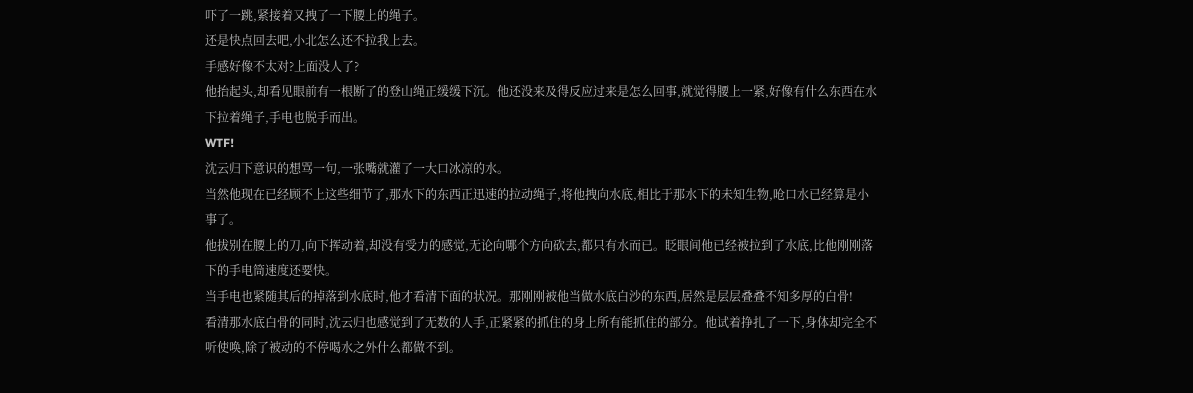吓了一跳,紧接着又拽了一下腰上的绳子。
还是快点回去吧,小北怎么还不拉我上去。
手感好像不太对?上面没人了?
他抬起头,却看见眼前有一根断了的登山绳正缓缓下沉。他还没来及得反应过来是怎么回事,就觉得腰上一紧,好像有什么东西在水下拉着绳子,手电也脱手而出。
WTF!
沈云归下意识的想骂一句,一张嘴就灌了一大口冰凉的水。
当然他现在已经顾不上这些细节了,那水下的东西正迅速的拉动绳子,将他拽向水底,相比于那水下的未知生物,呛口水已经算是小事了。
他拔别在腰上的刀,向下挥动着,却没有受力的感觉,无论向哪个方向砍去,都只有水而已。眨眼间他已经被拉到了水底,比他刚刚落下的手电筒速度还要快。
当手电也紧随其后的掉落到水底时,他才看清下面的状况。那刚刚被他当做水底白沙的东西,居然是层层叠叠不知多厚的白骨!
看清那水底白骨的同时,沈云归也感觉到了无数的人手,正紧紧的抓住的身上所有能抓住的部分。他试着挣扎了一下,身体却完全不听使唤,除了被动的不停喝水之外什么都做不到。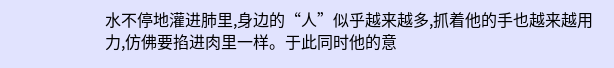水不停地灌进肺里,身边的“人”似乎越来越多,抓着他的手也越来越用力,仿佛要掐进肉里一样。于此同时他的意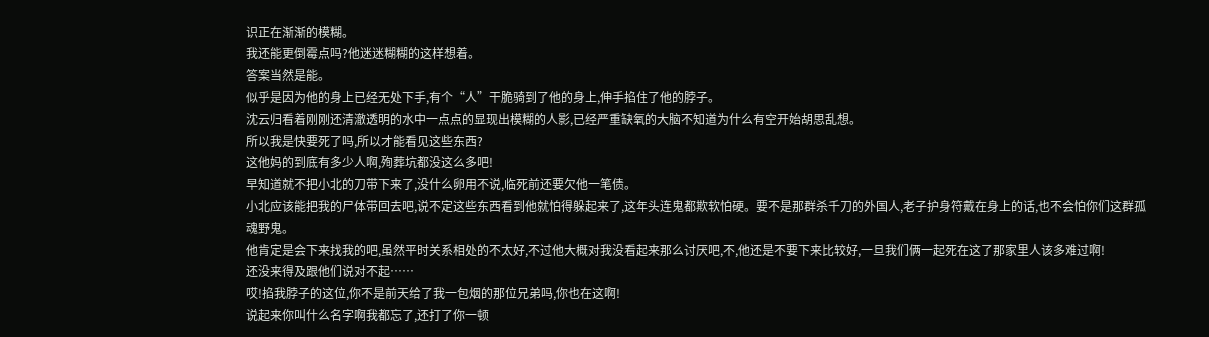识正在渐渐的模糊。
我还能更倒霉点吗?他迷迷糊糊的这样想着。
答案当然是能。
似乎是因为他的身上已经无处下手,有个“人”干脆骑到了他的身上,伸手掐住了他的脖子。
沈云归看着刚刚还清澈透明的水中一点点的显现出模糊的人影,已经严重缺氧的大脑不知道为什么有空开始胡思乱想。
所以我是快要死了吗,所以才能看见这些东西?
这他妈的到底有多少人啊,殉葬坑都没这么多吧!
早知道就不把小北的刀带下来了,没什么卵用不说,临死前还要欠他一笔债。
小北应该能把我的尸体带回去吧,说不定这些东西看到他就怕得躲起来了,这年头连鬼都欺软怕硬。要不是那群杀千刀的外国人,老子护身符戴在身上的话,也不会怕你们这群孤魂野鬼。
他肯定是会下来找我的吧,虽然平时关系相处的不太好,不过他大概对我没看起来那么讨厌吧,不,他还是不要下来比较好,一旦我们俩一起死在这了那家里人该多难过啊!
还没来得及跟他们说对不起……
哎!掐我脖子的这位,你不是前天给了我一包烟的那位兄弟吗,你也在这啊!
说起来你叫什么名字啊我都忘了,还打了你一顿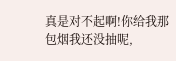真是对不起啊!你给我那包烟我还没抽呢,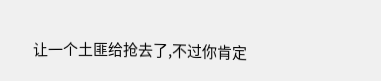让一个土匪给抢去了,不过你肯定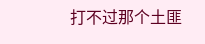打不过那个土匪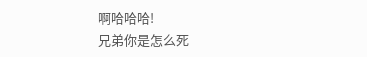啊哈哈哈!
兄弟你是怎么死